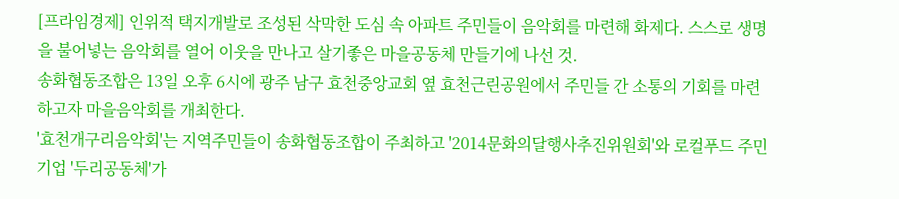[프라임경제] 인위적 택지개발로 조성된 삭막한 도심 속 아파트 주민들이 음악회를 마련해 화제다. 스스로 생명을 불어넣는 음악회를 열어 이웃을 만나고 살기좋은 마을공동체 만들기에 나선 것.
송화협동조합은 13일 오후 6시에 광주 남구 효천중앙교회 옆 효천근린공원에서 주민들 간 소통의 기회를 마련하고자 마을음악회를 개최한다.
'효천개구리음악회'는 지역주민들이 송화협동조합이 주최하고 '2014문화의달행사추진위원회'와 로컬푸드 주민기업 '두리공동체'가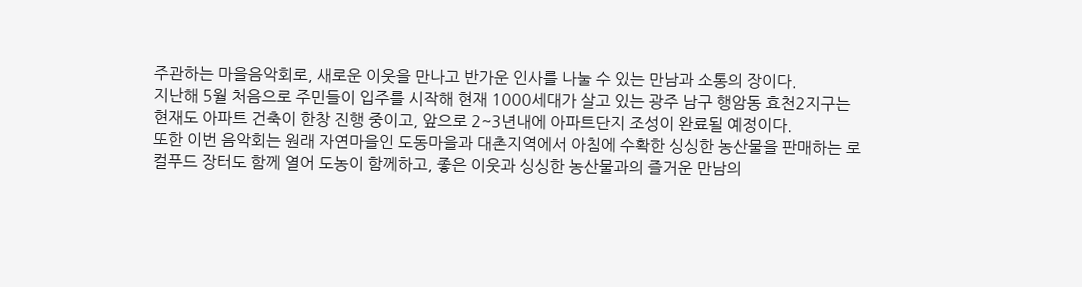주관하는 마을음악회로, 새로운 이웃을 만나고 반가운 인사를 나눌 수 있는 만남과 소통의 장이다.
지난해 5월 처음으로 주민들이 입주를 시작해 현재 1000세대가 살고 있는 광주 남구 행암동 효천2지구는 현재도 아파트 건축이 한창 진행 중이고, 앞으로 2~3년내에 아파트단지 조성이 완료될 예정이다.
또한 이번 음악회는 원래 자연마을인 도동마을과 대촌지역에서 아침에 수확한 싱싱한 농산물을 판매하는 로컬푸드 장터도 함께 열어 도농이 함께하고, 좋은 이웃과 싱싱한 농산물과의 즐거운 만남의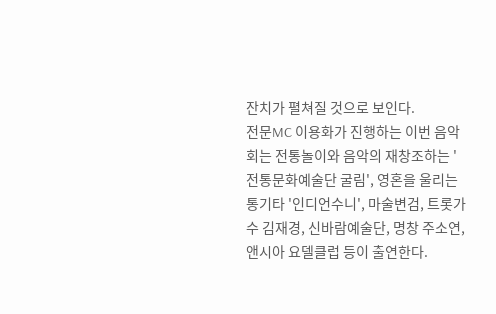잔치가 펼쳐질 것으로 보인다.
전문MC 이용화가 진행하는 이번 음악회는 전통놀이와 음악의 재창조하는 '전통문화예술단 굴림', 영혼을 울리는 통기타 '인디언수니', 마술변검, 트롯가수 김재경, 신바람예술단, 명창 주소연, 앤시아 요델클럽 등이 출연한다.